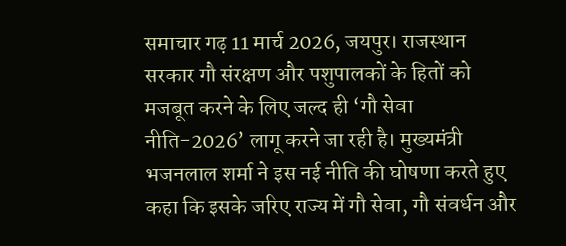समाचार गढ़ 11 मार्च 2026, जयपुर। राजस्थान सरकार गौ संरक्षण और पशुपालकों के हितों को मजबूत करने के लिए जल्द ही ‘गौ सेवा नीति-2026’ लागू करने जा रही है। मुख्यमंत्री भजनलाल शर्मा ने इस नई नीति की घोषणा करते हुए कहा कि इसके जरिए राज्य में गौ सेवा, गौ संवर्धन और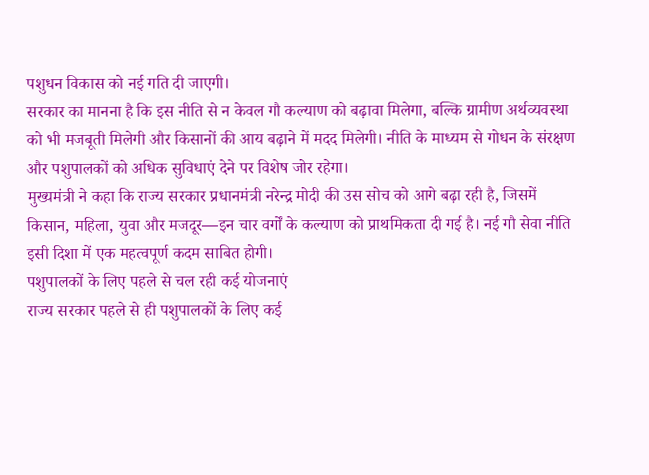पशुधन विकास को नई गति दी जाएगी।
सरकार का मानना है कि इस नीति से न केवल गौ कल्याण को बढ़ावा मिलेगा, बल्कि ग्रामीण अर्थव्यवस्था को भी मजबूती मिलेगी और किसानों की आय बढ़ाने में मदद मिलेगी। नीति के माध्यम से गोधन के संरक्षण और पशुपालकों को अधिक सुविधाएं देने पर विशेष जोर रहेगा।
मुख्यमंत्री ने कहा कि राज्य सरकार प्रधानमंत्री नरेन्द्र मोदी की उस सोच को आगे बढ़ा रही है, जिसमें किसान, महिला, युवा और मजदूर—इन चार वर्गों के कल्याण को प्राथमिकता दी गई है। नई गौ सेवा नीति इसी दिशा में एक महत्वपूर्ण कदम साबित होगी।
पशुपालकों के लिए पहले से चल रही कई योजनाएं
राज्य सरकार पहले से ही पशुपालकों के लिए कई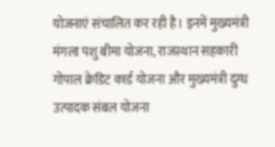योजनाएं संचालित कर रही है। इनमें मुख्यमंत्री मंगला पशु बीमा योजना, राजस्थान सहकारी गोपाल क्रेडिट कार्ड योजना और मुख्यमंत्री दुग्ध उत्पादक संबल योजना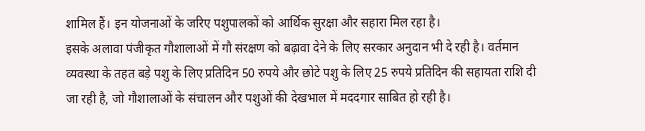शामिल हैं। इन योजनाओं के जरिए पशुपालकों को आर्थिक सुरक्षा और सहारा मिल रहा है।
इसके अलावा पंजीकृत गौशालाओं में गौ संरक्षण को बढ़ावा देने के लिए सरकार अनुदान भी दे रही है। वर्तमान व्यवस्था के तहत बड़े पशु के लिए प्रतिदिन 50 रुपये और छोटे पशु के लिए 25 रुपये प्रतिदिन की सहायता राशि दी जा रही है, जो गौशालाओं के संचालन और पशुओं की देखभाल में मददगार साबित हो रही है।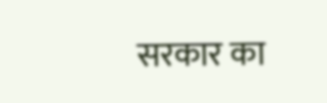सरकार का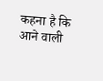कहना है कि आने वाली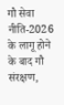गौ सेवा नीति-2026 के लागू होने के बाद गौ संरक्षण,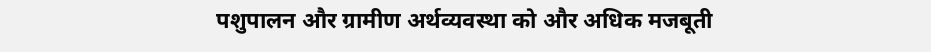पशुपालन और ग्रामीण अर्थव्यवस्था को और अधिक मजबूती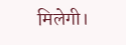मिलेगी।